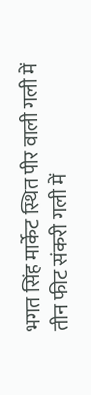भगत सिंह मार्केट स्थित पीर वाली गली में तीन फीट संकरी गली में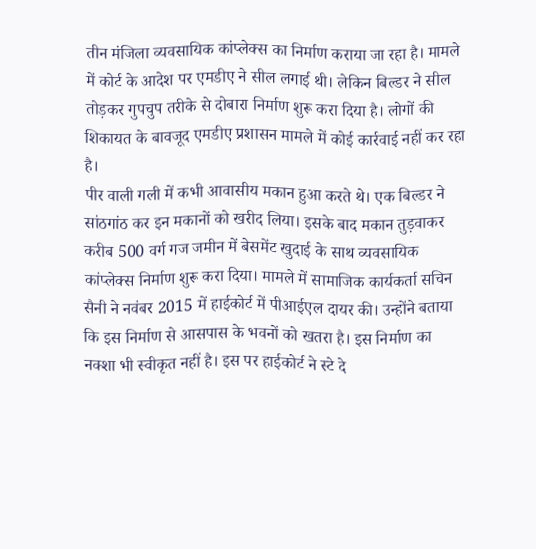तीन मंजिला व्यवसायिक कांप्लेक्स का निर्माण कराया जा रहा है। मामले में कोर्ट के आदेश पर एमडीए ने सील लगाई थी। लेकिन बिल्डर ने सील तोड़कर गुपचुप तरीके से दोबारा निर्माण शुरू करा दिया है। लोगों की शिकायत के बावजूद एमडीए प्रशासन मामले में कोई कार्रवाई नहीं कर रहा है।
पीर वाली गली में कभी आवासीय मकान हुआ करते थे। एक बिल्डर ने सांठगांठ कर इन मकानों को खरीद लिया। इसके बाद मकान तुड़वाकर करीब 500 वर्ग गज जमीन में बेसमेंट खुदाई के साथ व्यवसायिक कांप्लेक्स निर्माण शुरू करा दिया। मामले में सामाजिक कार्यकर्ता सचिन सैनी ने नवंबर 2015 में हाईकोर्ट में पीआईएल दायर की। उन्होंने बताया कि इस निर्माण से आसपास के भवनों को खतरा है। इस निर्माण का नक्शा भी स्वीकृत नहीं है। इस पर हाईकोर्ट ने स्टे दे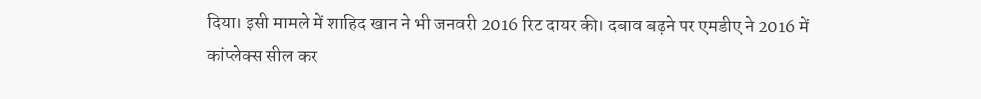दिया। इसी मामले में शाहिद खान ने भी जनवरी 2016 रिट दायर की। दबाव बढ़ने पर एमडीए ने 2016 में कांप्लेक्स सील कर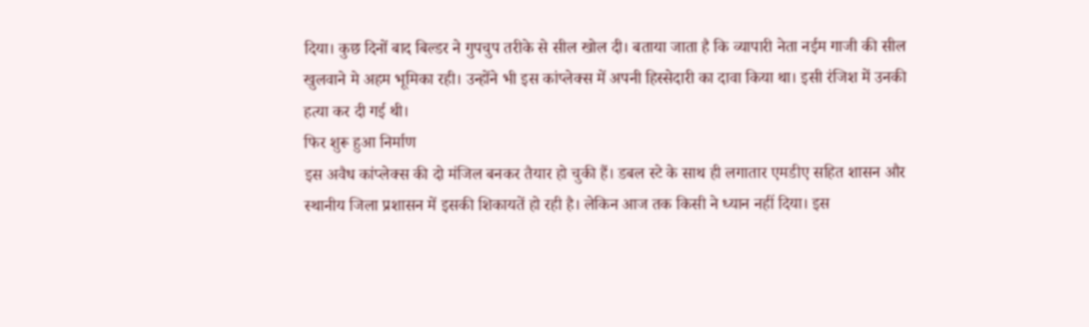दिया। कुछ दिनों बाद बिल्डर ने गुपचुप तरीके से सील खोल दी। बताया जाता है कि व्यापारी नेता नईम गाजी की सील खुलवाने मे अहम भूमिका रही। उन्होंने भी इस कांप्लेक्स में अपनी हिस्सेदारी का दावा किया था। इसी रंजिश में उनकी हत्या कर दी गई थी।
फिर शुरू हुआ निर्माण
इस अवैध कांप्लेक्स की दो मंजिल बनकर तैयार हो चुकी हैं। डबल स्टे के साथ ही लगातार एमडीए सहित शासन और स्थानीय जिला प्रशासन में इसकी शिकायतें हो रही है। लेकिन आज तक किसी ने ध्यान नहीं दिया। इस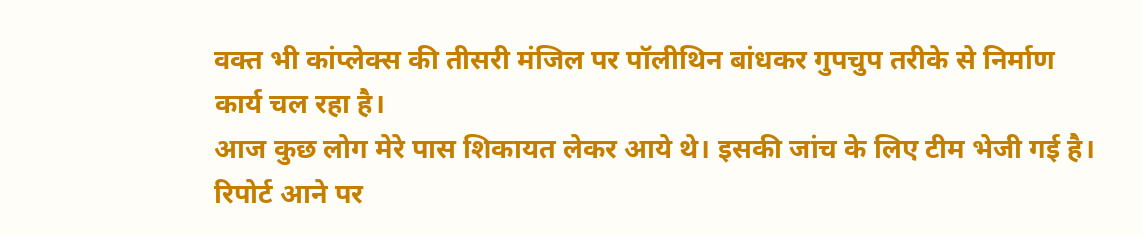वक्त भी कांप्लेक्स की तीसरी मंजिल पर पॉलीथिन बांधकर गुपचुप तरीके से निर्माण कार्य चल रहा है।
आज कुछ लोग मेरे पास शिकायत लेकर आये थे। इसकी जांच के लिए टीम भेजी गई है। रिपोर्ट आने पर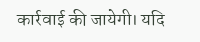कार्रवाई की जायेगी। यदि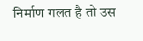निर्माण गलत है तो उस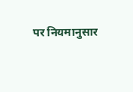पर नियमानुसार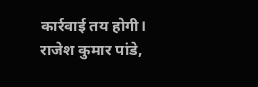कार्रवाई तय होगी।
राजेश कुमार पांडे,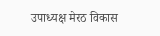उपाध्यक्ष मेरठ विकास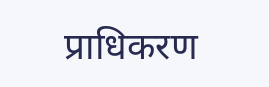प्राधिकरण